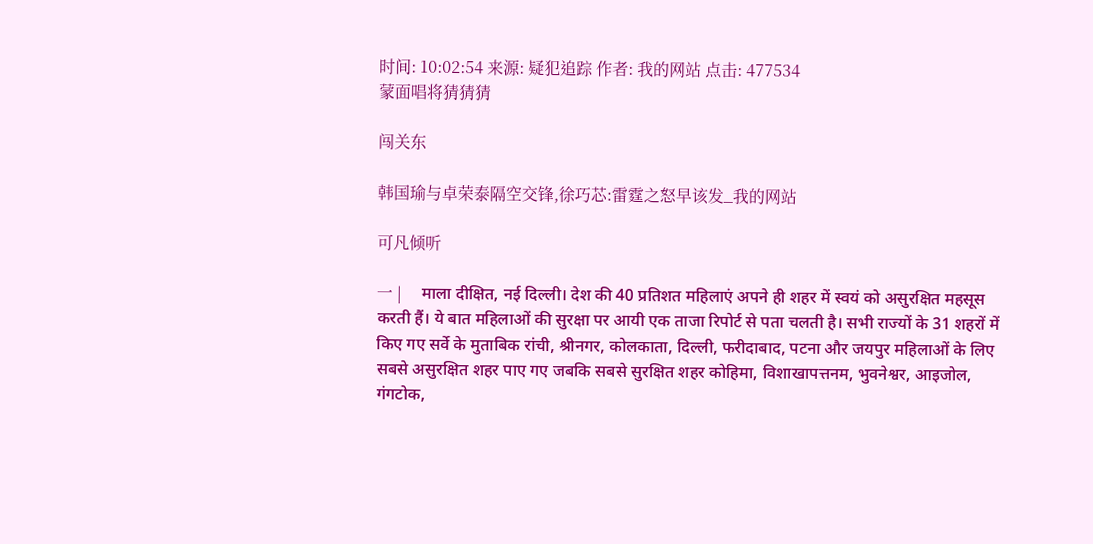时间: 10:02:54 来源: 疑犯追踪 作者: 我的网站 点击: 477534
蒙面唱将猜猜猜

闯关东

韩国瑜与卓荣泰隔空交锋,徐巧芯:雷霆之怒早该发_我的网站

可凡倾听

一 |     माला दीक्षित, नई दिल्ली। देश की 40 प्रतिशत महिलाएं अपने ही शहर में स्वयं को असुरक्षित महसूस करती हैं। ये बात महिलाओं की सुरक्षा पर आयी एक ताजा रिपोर्ट से पता चलती है। सभी राज्यों के 31 शहरों में किए गए सर्वे के मुताबिक रांची, श्रीनगर, कोलकाता, दिल्ली, फरीदाबाद, पटना और जयपुर महिलाओं के लिए सबसे असुरक्षित शहर पाए गए जबकि सबसे सुरक्षित शहर कोहिमा, विशाखापत्तनम, भुवनेश्वर, आइजोल, गंगटोक,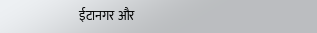ईटानगर और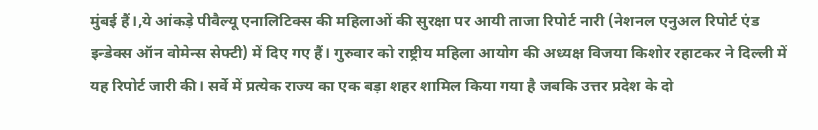मुंबई हैं।,ये आंकड़े पीवैल्यू एनालिटिक्स की महिलाओं की सुरक्षा पर आयी ताजा रिपोर्ट नारी (नेशनल एनुअल रिपोर्ट एंड इन्डेक्स ऑन वोमेन्स सेफ्टी) में दिए गए हैं। गुरुवार को राष्ट्रीय महिला आयोग की अध्यक्ष विजया किशोर रहाटकर ने दिल्ली में यह रिपोर्ट जारी की। सर्वे में प्रत्येक राज्य का एक बड़ा शहर शामिल किया गया है जबकि उत्तर प्रदेश के दो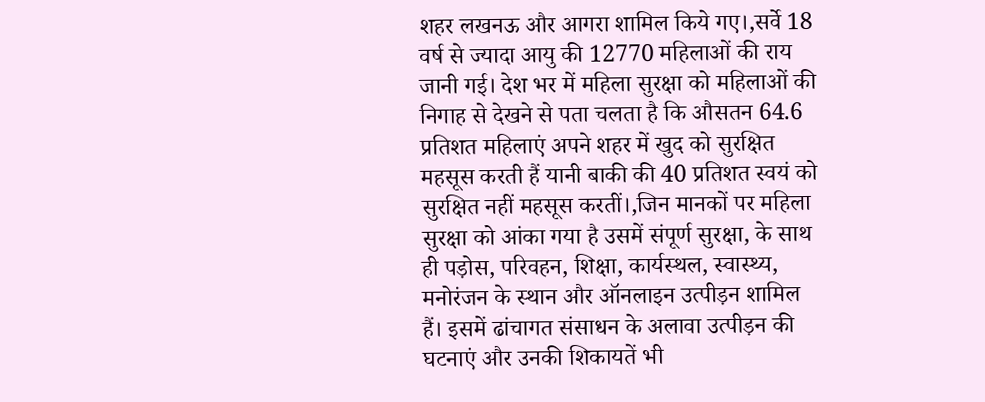शहर लखनऊ और आगरा शामिल किये गए।,सर्वे 18 वर्ष से ज्यादा आयु की 12770 महिलाओं की राय जानी गई। देश भर में महिला सुरक्षा को महिलाओं की निगाह से देखने से पता चलता है कि औसतन 64.6 प्रतिशत महिलाएं अपने शहर में खुद को सुरक्षित महसूस करती हैं यानी बाकी की 40 प्रतिशत स्वयं को सुरक्षित नहीं महसूस करतीं।,जिन मानकों पर महिला सुरक्षा को आंका गया है उसमें संपूर्ण सुरक्षा, के साथ ही पड़ोस, परिवहन, शिक्षा, कार्यस्थल, स्वास्थ्य, मनोरंजन के स्थान और ऑनलाइन उत्पीड़न शामिल हैं। इसमें ढांचागत संसाधन के अलावा उत्पीड़न की घटनाएं और उनकी शिकायतें भी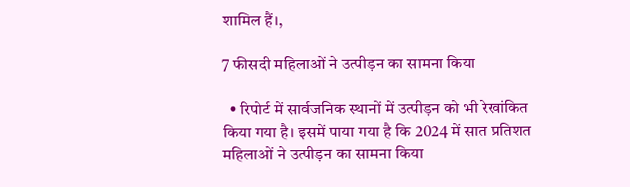शामिल हैं।,

7 फीसदी महिलाओं ने उत्पीड़न का सामना किया

  • रिपोर्ट में सार्वजनिक स्थानों में उत्पीड़न को भी रेखांकित किया गया है। इसमें पाया गया है कि 2024 में सात प्रतिशत महिलाओं ने उत्पीड़न का सामना किया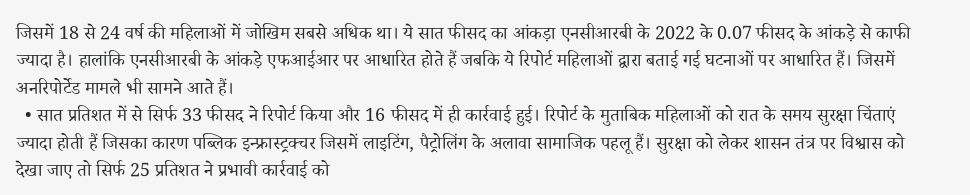जिसमें 18 से 24 वर्ष की महिलाओं में जोखिम सबसे अधिक था। ये सात फीसद का आंकड़ा एनसीआरबी के 2022 के 0.07 फीसद के आंकड़े से काफी ज्यादा है। हालांकि एनसीआरबी के आंकड़े एफआईआर पर आधारित होते हैं जबकि ये रिपोर्ट महिलाओं द्वारा बताई गई घटनाओं पर आधारित हैं। जिसमें अनरिपोर्टेड मामले भी सामने आते हैं।
  • सात प्रतिशत में से सिर्फ 33 फीसद ने रिपोर्ट किया और 16 फीसद में ही कार्रवाई हुई। रिपोर्ट के मुताबिक महिलाओं को रात के समय सुरक्षा चिंताएं ज्यादा होती हैं जिसका कारण पब्लिक इन्फ्रास्ट्रक्चर जिसमें लाइटिंग, पैट्रोलिंग के अलावा सामाजिक पहलू हैं। सुरक्षा को लेकर शासन तंत्र पर विश्वास को देखा जाए तो सिर्फ 25 प्रतिशत ने प्रभावी कार्रवाई को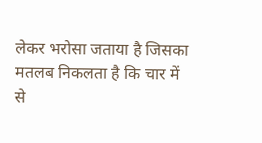लेकर भरोसा जताया है जिसका मतलब निकलता है कि चार में से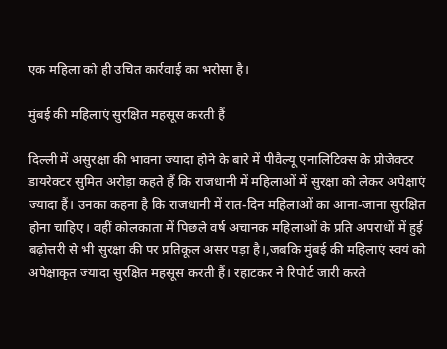एक महिला को ही उचित कार्रवाई का भरोसा है।

मुंबई की महिलाएं सुरक्षित महसूस करती हैं

दिल्ली में असुरक्षा की भावना ज्यादा होने के बारे में पीवैल्यू एनालिटिक्स के प्रोजेक्टर डायरेक्टर सुमित अरोड़ा कहते हैं कि राजधानी में महिलाओं में सुरक्षा को लेकर अपेक्षाएं ज्यादा हैं। उनका कहना है कि राजधानी में रात-दिन महिलाओं का आना-जाना सुरक्षित होना चाहिए। वहीं कोलकाता में पिछले वर्ष अचानक महिलाओं के प्रति अपराधों में हुई बढ़ोत्तरी से भी सुरक्षा की पर प्रतिकूल असर पड़ा है।,जबकि मुंबई की महिलाएं स्वयं को अपेक्षाकृत ज्यादा सुरक्षित महसूस करती हैं। रहाटकर ने रिपोर्ट जारी करते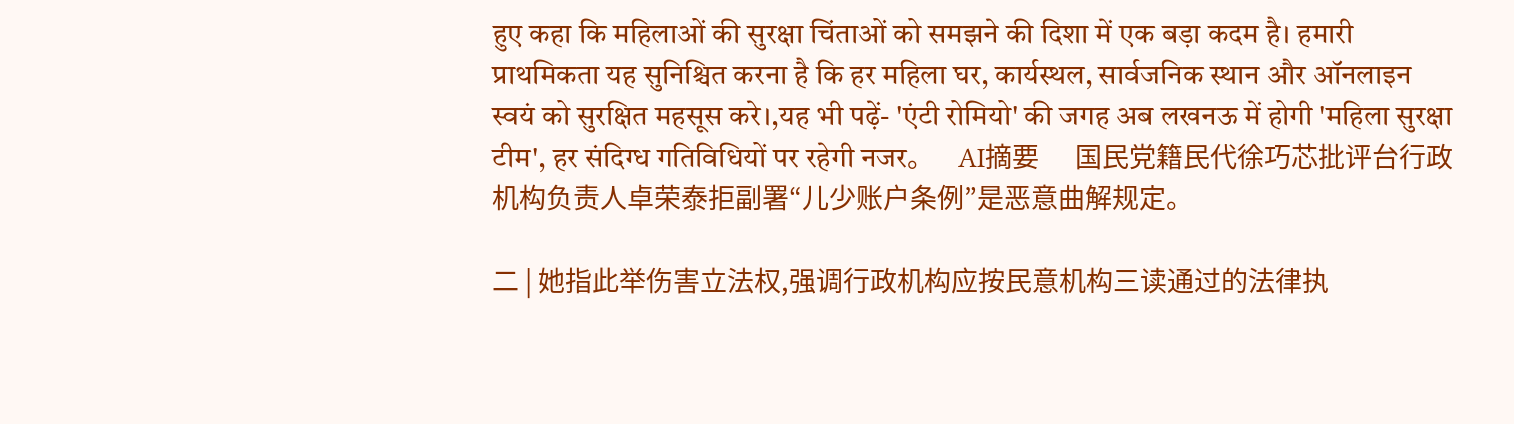हुए कहा कि महिलाओं की सुरक्षा चिंताओं को समझने की दिशा में एक बड़ा कदम है। हमारी प्राथमिकता यह सुनिश्चित करना है कि हर महिला घर, कार्यस्थल, सार्वजनिक स्थान और ऑनलाइन स्वयं को सुरक्षित महसूस करे।,यह भी पढ़ें- 'एंटी रोमियो' की जगह अब लखनऊ में होगी 'महिला सुरक्षा टीम', हर संदिग्ध गतिविधियों पर रहेगी नजर。    AI摘要      国民党籍民代徐巧芯批评台行政机构负责人卓荣泰拒副署“儿少账户条例”是恶意曲解规定。

二 | 她指此举伤害立法权,强调行政机构应按民意机构三读通过的法律执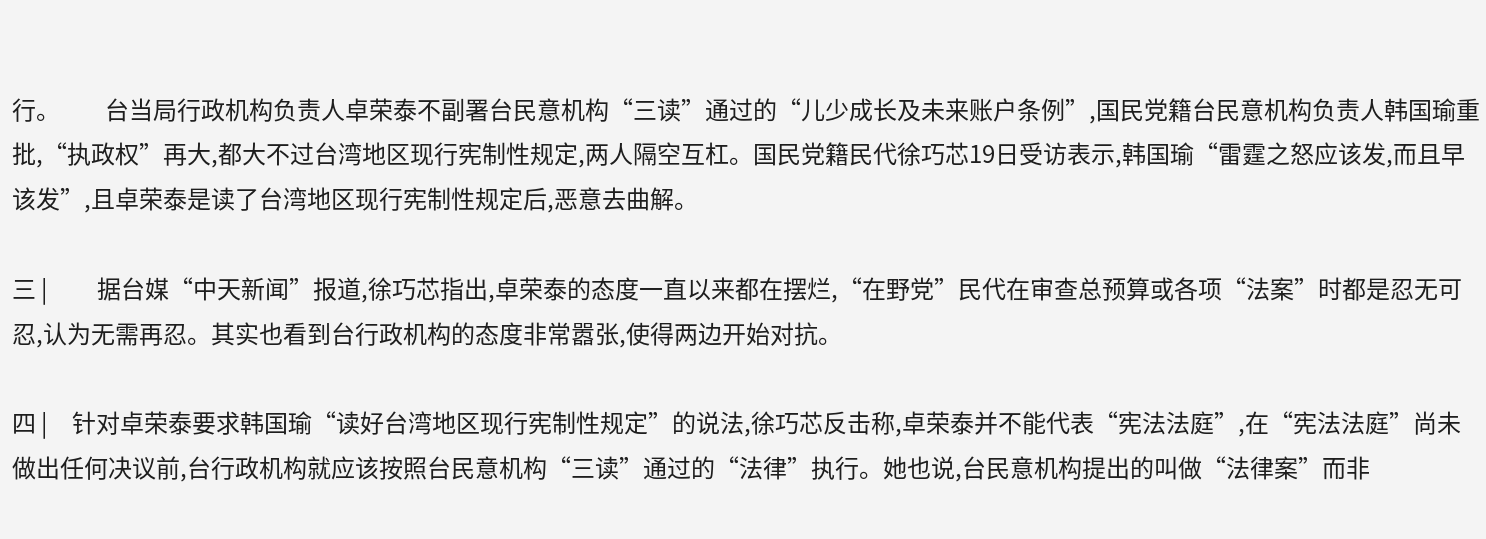行。         台当局行政机构负责人卓荣泰不副署台民意机构“三读”通过的“儿少成长及未来账户条例”,国民党籍台民意机构负责人韩国瑜重批,“执政权”再大,都大不过台湾地区现行宪制性规定,两人隔空互杠。国民党籍民代徐巧芯19日受访表示,韩国瑜“雷霆之怒应该发,而且早该发”,且卓荣泰是读了台湾地区现行宪制性规定后,恶意去曲解。

三 |          据台媒“中天新闻”报道,徐巧芯指出,卓荣泰的态度一直以来都在摆烂,“在野党”民代在审查总预算或各项“法案”时都是忍无可忍,认为无需再忍。其实也看到台行政机构的态度非常嚣张,使得两边开始对抗。

四 |     针对卓荣泰要求韩国瑜“读好台湾地区现行宪制性规定”的说法,徐巧芯反击称,卓荣泰并不能代表“宪法法庭”,在“宪法法庭”尚未做出任何决议前,台行政机构就应该按照台民意机构“三读”通过的“法律”执行。她也说,台民意机构提出的叫做“法律案”而非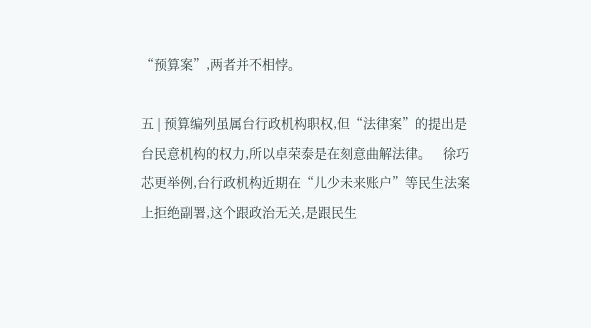“预算案”,两者并不相悖。

五 | 预算编列虽属台行政机构职权,但“法律案”的提出是台民意机构的权力,所以卓荣泰是在刻意曲解法律。    徐巧芯更举例,台行政机构近期在“儿少未来账户”等民生法案上拒绝副署,这个跟政治无关,是跟民生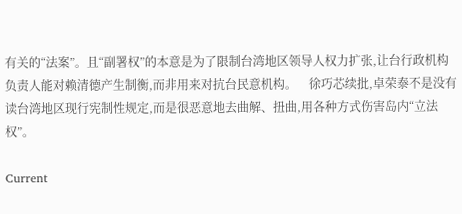有关的“法案”。且“副署权”的本意是为了限制台湾地区领导人权力扩张,让台行政机构负责人能对赖清德产生制衡,而非用来对抗台民意机构。    徐巧芯续批,卓荣泰不是没有读台湾地区现行宪制性规定,而是很恶意地去曲解、扭曲,用各种方式伤害岛内“立法权”。

Current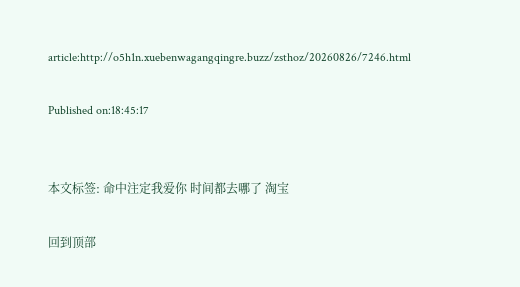article:http://o5h1n.xuebenwagangqingre.buzz/zsthoz/20260826/7246.html

Published on:18:45:17


本文标签: 命中注定我爱你 时间都去哪了 淘宝

回到顶部